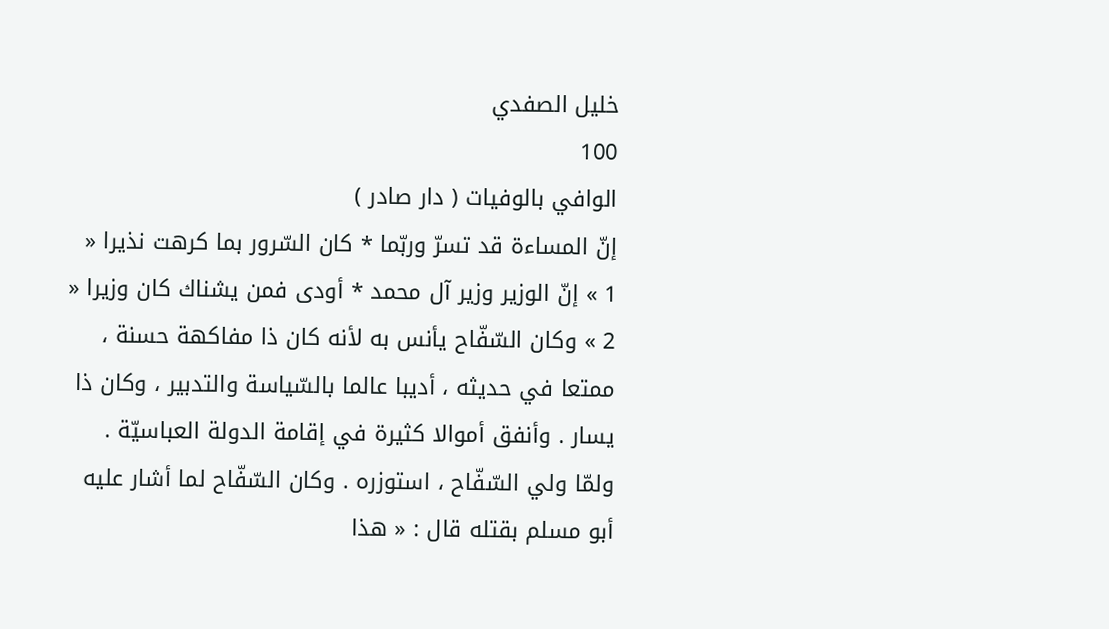خليل الصفدي
100
الوافي بالوفيات ( دار صادر )
إنّ المساءة قد تسرّ وربّما * كان السّرور بما كرهت نذيرا « 1 » إنّ الوزير وزير آل محمد * أودى فمن يشناك كان وزيرا « 2 » وكان السّفّاح يأنس به لأنه كان ذا مفاكهة حسنة ، ممتعا في حديثه ، أديبا عالما بالسّياسة والتدبير ، وكان ذا يسار . وأنفق أموالا كثيرة في إقامة الدولة العباسيّة . ولمّا ولي السّفّاح ، استوزره . وكان السّفّاح لما أشار عليه أبو مسلم بقتله قال : « هذا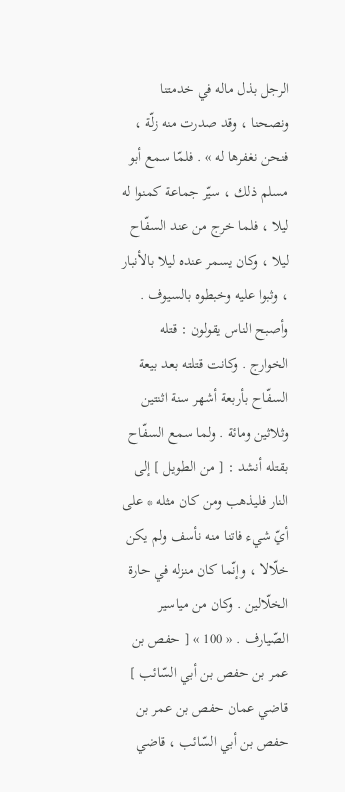الرجل بذل ماله في خدمتنا ونصحنا ، وقد صدرت منه زلّة ، فنحن نغفرها له » . فلمّا سمع أبو مسلم ذلك ، سيّر جماعة كمنوا له ليلا ، فلما خرج من عند السفّاح ليلا ، وكان يسمر عنده ليلا بالأنبار ، وثبوا عليه وخبطوه بالسيوف . وأصبح الناس يقولون : قتله الخوارج . وكانت قتلته بعد بيعة السفّاح بأربعة أشهر سنة اثنتين وثلاثين ومائة . ولما سمع السفّاح بقتله أنشد : [ من الطويل ] إلى النار فليذهب ومن كان مثله * على أيّ شيء فاتنا منه نأسف ولم يكن خلّالا ، وإنّما كان منزله في حارة الخلّالين . وكان من مياسير الصّيارف . « 100 » [ حفص بن عمر بن حفص بن أبي السّائب ] قاضي عمان حفص بن عمر بن حفص بن أبي السّائب ، قاضي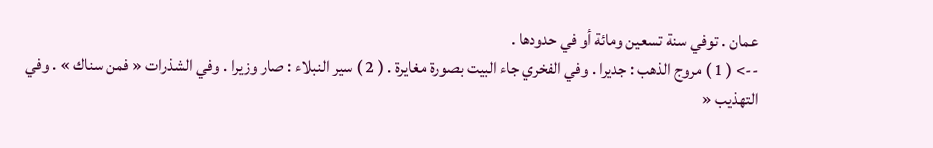عمان . توفي سنة تسعين ومائة أو في حدودها .
--> ( 1 ) مروج الذهب : جديرا . وفي الفخري جاء البيت بصورة مغايرة . ( 2 ) سير النبلاء : صار وزيرا . وفي الشذرات « فمن سناك » . وفي التهذيب «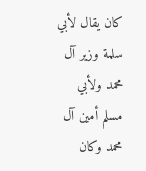كان يقال لأبي سلمة وزير آل محمد ولأبي مسلم أمين آل محمد وكان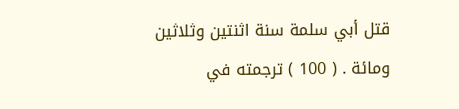قتل أبي سلمة سنة اثنتين وثلاثين ومائة . ( 100 ) ترجمته في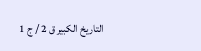التاريخ الكبير ق 2 / ج 1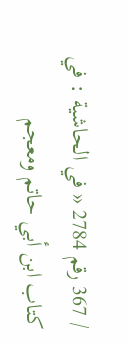/ 367 رقم 2784 « في الحاشية : في كتاب ابن أبي حاتم ومعجم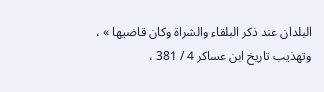البلدان عند ذكر البلقاء والشراة وكان قاضيها » ، وتهذيب تاريخ ابن عساكر 4 / 381 ،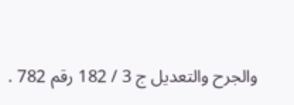والجرح والتعديل ج 3 / 182 رقم 782 .